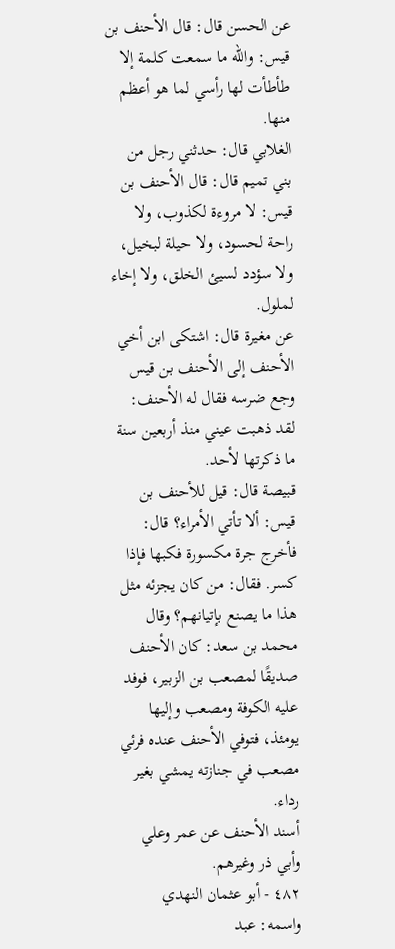عن الحسن قال: قال الأحنف بن قيس: والله ما سمعت كلمة إلا طأطأت لها رأسي لما هو أعظم منها.
الغلابي قال: حدثني رجل من بني تميم قال: قال الأحنف بن قيس: لا مروءة لكذوب، ولا راحة لحسود، ولا حيلة لبخيل، ولا سؤدد لسيئ الخلق، ولا إخاء لملول.
عن مغيرة قال: اشتكى ابن أخي الأحنف إلى الأحنف بن قيس وجع ضرسه فقال له الأحنف: لقد ذهبت عيني منذ أربعين سنة ما ذكرتها لأحد.
قبيصة قال: قيل للأحنف بن قيس: ألا تأتي الأمراء؟ قال: فأخرج جرة مكسورة فكبها فإذا كسر. فقال: من كان يجزئه مثل هذا ما يصنع بإتيانهم؟ وقال محمد بن سعد: كان الأحنف صديقًا لمصعب بن الزبير، فوفد عليه الكوفة ومصعب وإليها يومئذ، فتوفي الأحنف عنده فرئي مصعب في جنازته يمشي بغير رداء.
أسند الأحنف عن عمر وعلي وأبي ذر وغيرهم.
٤٨٢ - أبو عثمان النهدي
واسمه: عبد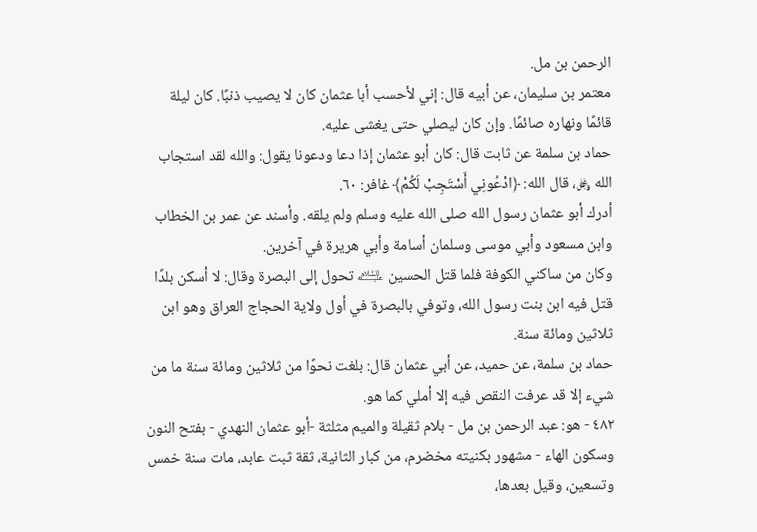الرحمن بن مل.
معتمر بن سليمان، عن أبيه قال: إني لأحسب أبا عثمان كان لا يصيب ذنبًا. كان ليلة قائمًا ونهاره صائمًا. وإن كان ليصلي حتى يغشى عليه.
حماد بن سلمة عن ثابت قال: كان أبو عثمان إذا دعا ودعونا يقول: والله لقد استجاب الله ﷿، قال الله: ﴿ادْعُونِي أَسْتَجِبْ لَكُمْ﴾ غافر: ٦٠.
أدرك أبو عثمان رسول الله صلى الله عليه وسلم ولم يلقه. وأسند عن عمر بن الخطاب وابن مسعود وأبي موسى وسلمان أسامة وأبي هريرة في آخرين.
وكان من ساكني الكوفة فلما قتل الحسين ﵇ تحول إلى البصرة وقال: لا أسكن بلدًا قتل فيه ابن بنت رسول الله، وتوفي بالبصرة في أول ولاية الحجاج العراق وهو ابن ثلاثين ومائة سنة.
حماد بن سلمة، عن حميد، عن أبي عثمان قال: بلغت نحوًا من ثلاثين ومائة سنة ما من شيء إلا قد عرفت النقص فيه إلا أملي كما هو.
٤٨٢ - هو: عبد الرحمن بن مل - بلام ثقيلة والميم مثلثة -أبو عثمان النهدي - بفتح النون وسكون الهاء - مشهور بكنيته مخضرم، من كبار الثانية، ثقة ثبت عابد، مات سنة خمس وتسعين، وقيل بعدها،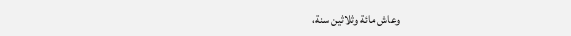وعاش مائة وثلاثين سنة،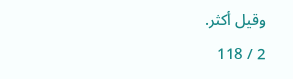وقيل أكثر.
2 / 118